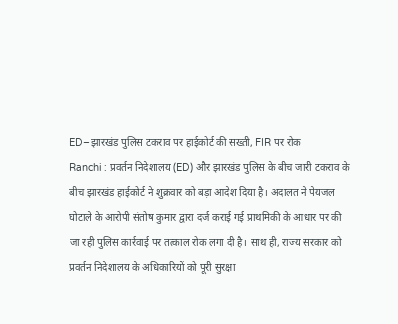ED–झारखंड पुलिस टकराव पर हाईकोर्ट की सख्ती, FIR पर रोक
Ranchi : प्रवर्तन निदेशालय (ED) और झारखंड पुलिस के बीच जारी टकराव के बीच झारखंड हाईकोर्ट ने शुक्रवार को बड़ा आदेश दिया है। अदालत ने पेयजल घोटाले के आरोपी संतोष कुमार द्वारा दर्ज कराई गई प्राथमिकी के आधार पर की जा रही पुलिस कार्रवाई पर तत्काल रोक लगा दी है। साथ ही, राज्य सरकार को प्रवर्तन निदेशालय के अधिकारियों को पूरी सुरक्षा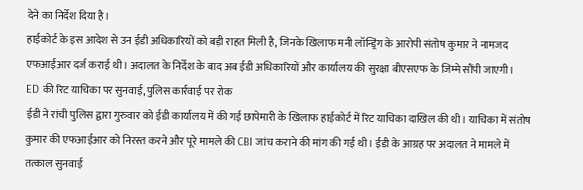देने का निर्देश दिया है।
हाईकोर्ट के इस आदेश से उन ईडी अधिकारियों को बड़ी राहत मिली है, जिनके खिलाफ मनी लॉन्ड्रिंग के आरोपी संतोष कुमार ने नामजद एफआईआर दर्ज कराई थी। अदालत के निर्देश के बाद अब ईडी अधिकारियों और कार्यालय की सुरक्षा बीएसएफ के जिम्मे सौंपी जाएगी।
ED की रिट याचिका पर सुनवाई, पुलिस कार्रवाई पर रोक
ईडी ने रांची पुलिस द्वारा गुरुवार को ईडी कार्यालय में की गई छापेमारी के खिलाफ हाईकोर्ट में रिट याचिका दाखिल की थी। याचिका में संतोष कुमार की एफआईआर को निरस्त करने और पूरे मामले की CBI जांच कराने की मांग की गई थी। ईडी के आग्रह पर अदालत ने मामले में तत्काल सुनवाई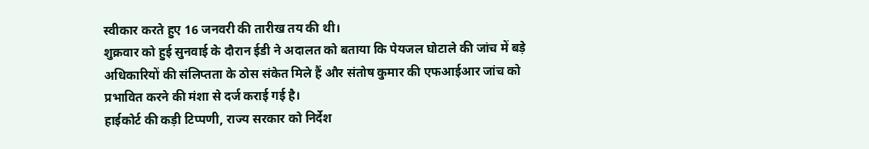स्वीकार करते हुए 16 जनवरी की तारीख तय की थी।
शुक्रवार को हुई सुनवाई के दौरान ईडी ने अदालत को बताया कि पेयजल घोटाले की जांच में बड़े अधिकारियों की संलिप्तता के ठोस संकेत मिले हैं और संतोष कुमार की एफआईआर जांच को प्रभावित करने की मंशा से दर्ज कराई गई है।
हाईकोर्ट की कड़ी टिप्पणी, राज्य सरकार को निर्देश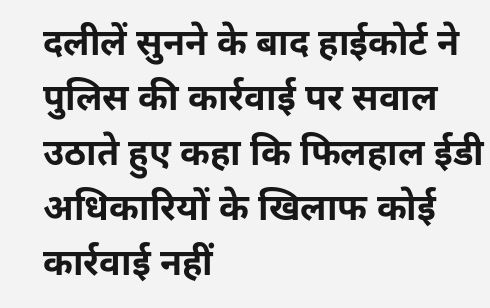दलीलें सुनने के बाद हाईकोर्ट ने पुलिस की कार्रवाई पर सवाल उठाते हुए कहा कि फिलहाल ईडी अधिकारियों के खिलाफ कोई कार्रवाई नहीं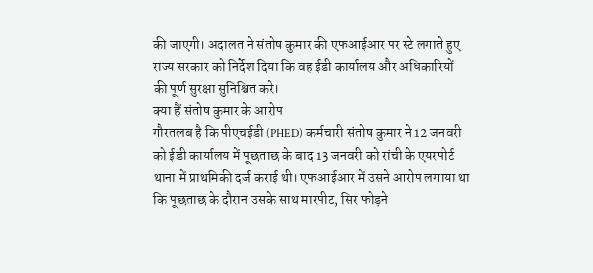की जाएगी। अदालत ने संतोष कुमार की एफआईआर पर स्टे लगाते हुए राज्य सरकार को निर्देश दिया कि वह ईडी कार्यालय और अधिकारियों की पूर्ण सुरक्षा सुनिश्चित करे।
क्या हैं संतोष कुमार के आरोप
गौरतलब है कि पीएचईडी (PHED) कर्मचारी संतोष कुमार ने 12 जनवरी को ईडी कार्यालय में पूछताछ के बाद 13 जनवरी को रांची के एयरपोर्ट थाना में प्राथमिकी दर्ज कराई थी। एफआईआर में उसने आरोप लगाया था कि पूछताछ के दौरान उसके साथ मारपीट, सिर फोड़ने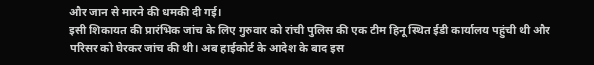और जान से मारने की धमकी दी गई।
इसी शिकायत की प्रारंभिक जांच के लिए गुरुवार को रांची पुलिस की एक टीम हिनू स्थित ईडी कार्यालय पहुंची थी और परिसर को घेरकर जांच की थी। अब हाईकोर्ट के आदेश के बाद इस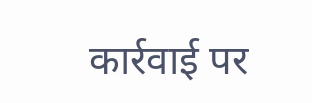कार्रवाई पर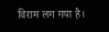विराम लग गया है।